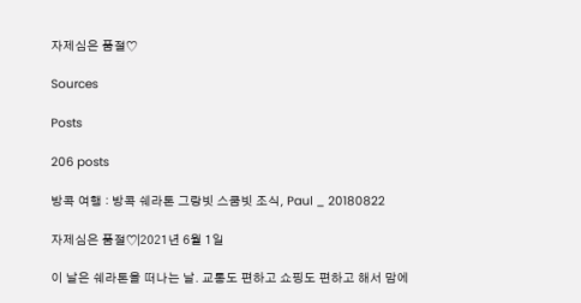자제심은 품절♡

Sources

Posts

206 posts

방콕 여행 : 방콕 쉐라톤 그랑빗 스쿰빗 조식, Paul _ 20180822

자제심은 품절♡|2021년 6월 1일

이 날은 쉐라톤을 떠나는 날. 교통도 편하고 쇼핑도 편하고 해서 맘에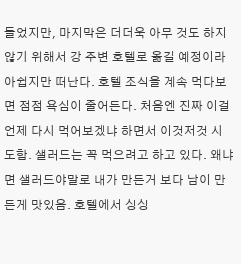들었지만, 마지막은 더더욱 아무 것도 하지 않기 위해서 강 주변 호텔로 옮길 예정이라 아쉽지만 떠난다. 호텔 조식을 계속 먹다보면 점점 욕심이 줄어든다. 처음엔 진짜 이걸 언제 다시 먹어보겠냐 하면서 이것저것 시도함. 샐러드는 꼭 먹으려고 하고 있다. 왜냐면 샐러드야말로 내가 만든거 보다 남이 만든게 맛있음. 호텔에서 싱싱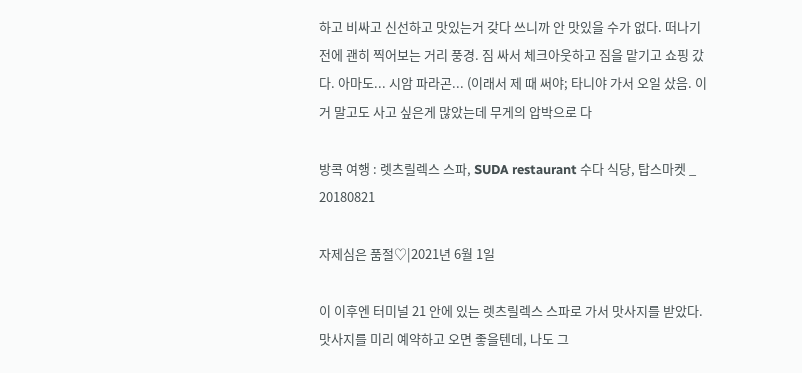하고 비싸고 신선하고 맛있는거 갖다 쓰니까 안 맛있을 수가 없다. 떠나기 전에 괜히 찍어보는 거리 풍경. 짐 싸서 체크아웃하고 짐을 맡기고 쇼핑 갔다. 아마도... 시암 파라곤... (이래서 제 때 써야; 타니야 가서 오일 샀음. 이거 말고도 사고 싶은게 많았는데 무게의 압박으로 다

방콕 여행 : 렛츠릴렉스 스파, SUDA restaurant 수다 식당, 탑스마켓 _ 20180821

자제심은 품절♡|2021년 6월 1일

이 이후엔 터미널 21 안에 있는 렛츠릴렉스 스파로 가서 맛사지를 받았다. 맛사지를 미리 예약하고 오면 좋을텐데, 나도 그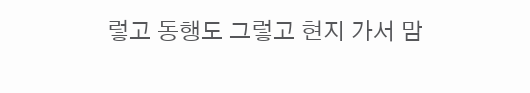렇고 동행도 그렇고 현지 가서 맘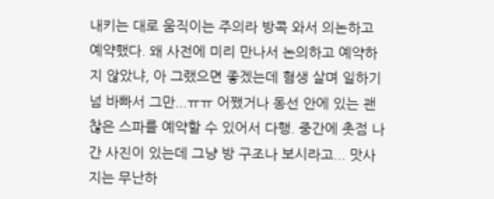내키는 대로 움직이는 주의라 방콕 와서 의논하고 예약했다. 왜 사전에 미리 만나서 논의하고 예약하지 않았냐, 아 그랬으면 좋겠는데 혐생 살며 일하기 넘 바빠서 그만...ㅠㅠ 어쨌거나 동선 안에 있는 괜찮은 스파를 예약할 수 있어서 다행. 중간에 촛점 나간 사진이 있는데 그냥 방 구조나 보시라고... 맛사지는 무난하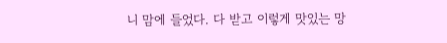니 맘에 들었다. 다 받고 이렇게 맛있는 망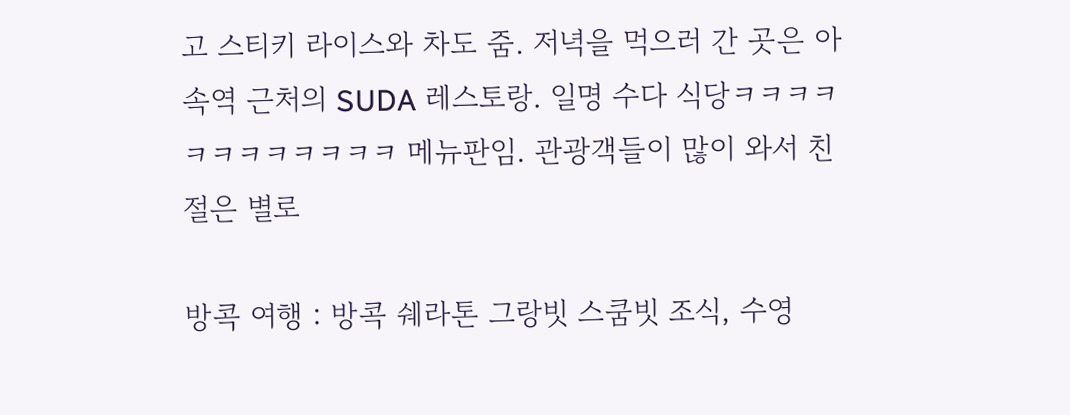고 스티키 라이스와 차도 줌. 저녁을 먹으러 간 곳은 아속역 근처의 SUDA 레스토랑. 일명 수다 식당ㅋㅋㅋㅋㅋㅋㅋㅋㅋㅋㅋㅋ 메뉴판임. 관광객들이 많이 와서 친절은 별로

방콕 여행 : 방콕 쉐라톤 그랑빗 스쿰빗 조식, 수영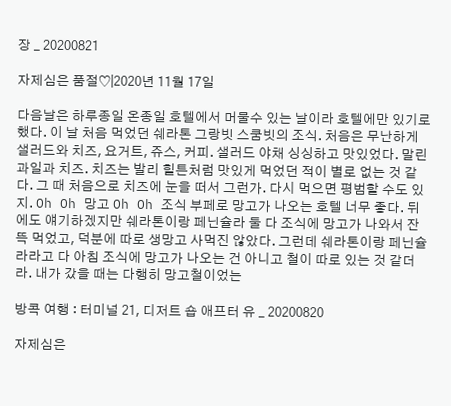장 _ 20200821

자제심은 품절♡|2020년 11월 17일

다음날은 하루종일 온종일 호텔에서 머물수 있는 날이라 호텔에만 있기로 했다. 이 날 처음 먹었던 쉐라톤 그랑빗 스쿰빗의 조식. 처음은 무난하게 샐러드와 치즈, 요거트, 쥬스, 커피. 샐러드 야채 싱싱하고 맛있었다. 말린 과일과 치즈. 치즈는 발리 힐튼처럼 맛있게 먹었던 적이 별로 없는 것 같다. 그 때 처음으로 치즈에 눈을 떠서 그런가. 다시 먹으면 평범할 수도 있지. Oh Oh 망고 Oh Oh 조식 부페로 망고가 나오는 호텔 너무 좋다. 뒤에도 얘기하겠지만 쉐라톤이랑 페닌슐라 둘 다 조식에 망고가 나와서 잔뜩 먹었고, 덕분에 따로 생망고 사먹진 않았다. 그런데 쉐라톤이랑 페닌슐라라고 다 아침 조식에 망고가 나오는 건 아니고 철이 따로 있는 것 같더라. 내가 갔을 때는 다행히 망고철이었는

방콕 여행 : 터미널 21, 디저트 숍 애프터 유 _ 20200820

자제심은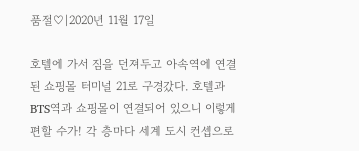품절♡|2020년 11월 17일

호텔에 가서 짐을 던져두고 아속역에 연결된 쇼핑몰 터미널 21로 구경갔다. 호텔과 BTS역과 쇼핑몰이 연결되어 있으니 이렇게 편할 수가! 각 층마다 세계 도시 컨셉으로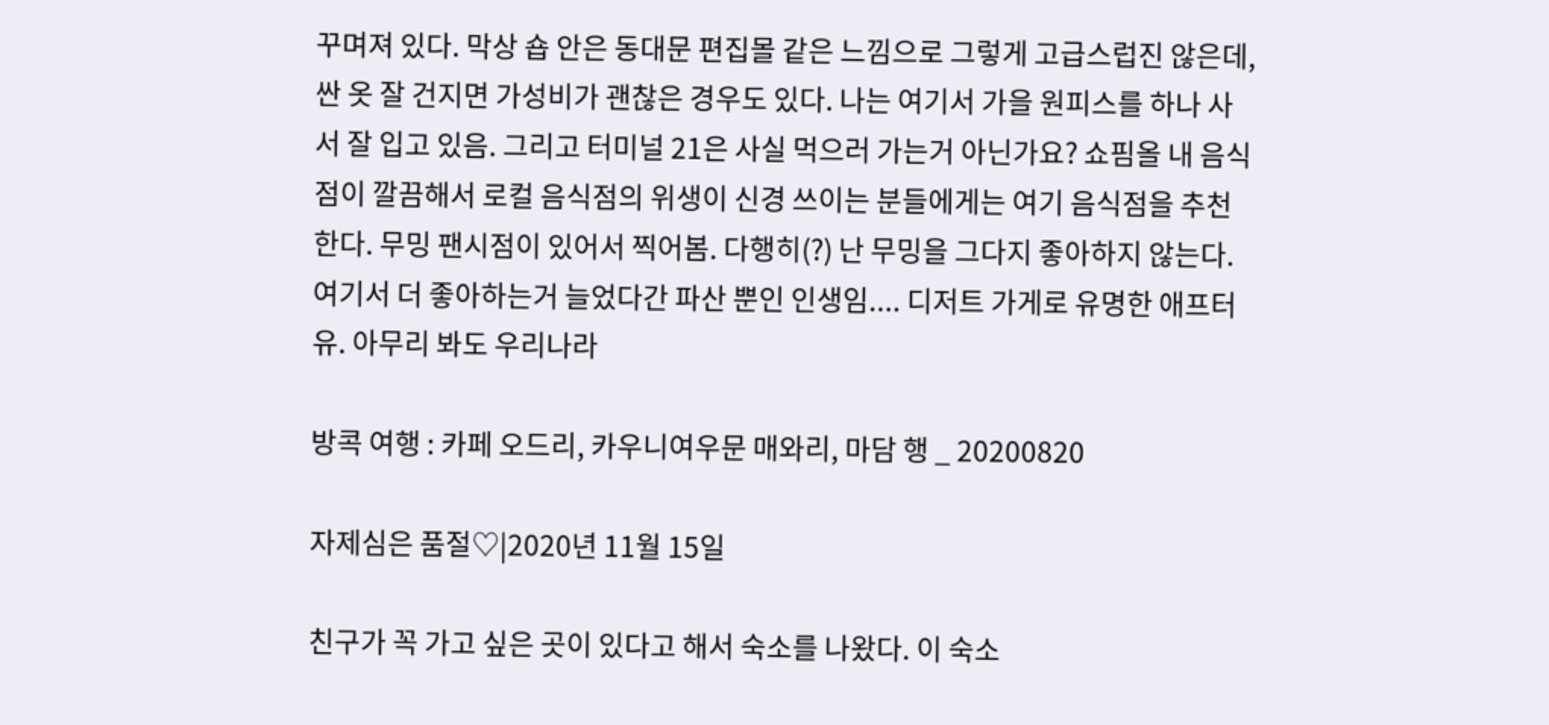꾸며져 있다. 막상 숍 안은 동대문 편집몰 같은 느낌으로 그렇게 고급스럽진 않은데, 싼 옷 잘 건지면 가성비가 괜찮은 경우도 있다. 나는 여기서 가을 원피스를 하나 사서 잘 입고 있음. 그리고 터미널 21은 사실 먹으러 가는거 아닌가요? 쇼핌올 내 음식점이 깔끔해서 로컬 음식점의 위생이 신경 쓰이는 분들에게는 여기 음식점을 추천한다. 무밍 팬시점이 있어서 찍어봄. 다행히(?) 난 무밍을 그다지 좋아하지 않는다. 여기서 더 좋아하는거 늘었다간 파산 뿐인 인생임.... 디저트 가게로 유명한 애프터 유. 아무리 봐도 우리나라

방콕 여행 : 카페 오드리, 카우니여우문 매와리, 마담 행 _ 20200820

자제심은 품절♡|2020년 11월 15일

친구가 꼭 가고 싶은 곳이 있다고 해서 숙소를 나왔다. 이 숙소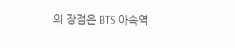의 장점은 BTS 아속역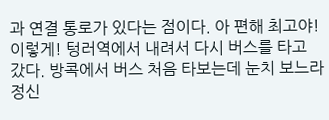과 연결 통로가 있다는 점이다. 아 편해 최고야! 이렇게! 텅러역에서 내려서 다시 버스를 타고 갔다. 방콕에서 버스 처음 타보는데 눈치 보느라 정신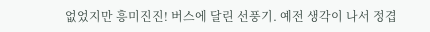없었지만 흥미진진! 버스에 달린 선풍기. 예전 생각이 나서 정겹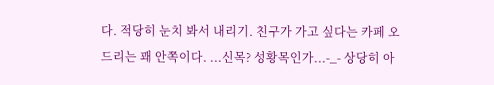다. 적당히 눈치 봐서 내리기. 친구가 가고 싶다는 카페 오드리는 꽤 안쪽이다. ...신목? 성황목인가...-_- 상당히 아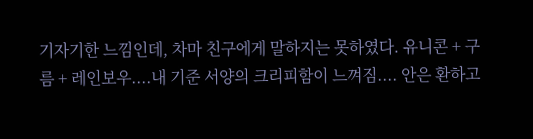기자기한 느낌인데, 차마 친구에게 말하지는 못하였다. 유니콘 + 구름 + 레인보우....내 기준 서양의 크리피함이 느껴짐.... 안은 환하고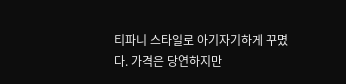티파니 스타일로 아기자기하게 꾸몄다. 가격은 당연하지만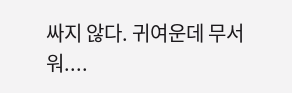싸지 않다. 귀여운데 무서워....